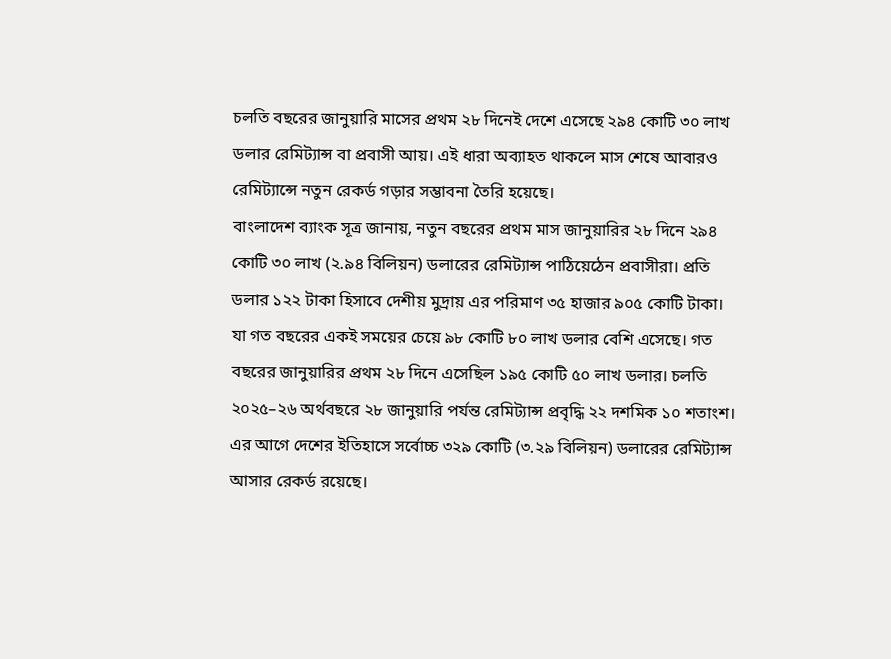চলতি বছরের জানুয়ারি মাসের প্রথম ২৮ দিনেই দেশে এসেছে ২৯৪ কোটি ৩০ লাখ ডলার রেমিট্যান্স বা প্রবাসী আয়। এই ধারা অব্যাহত থাকলে মাস শেষে আবারও রেমিট্যান্সে নতুন রেকর্ড গড়ার সম্ভাবনা তৈরি হয়েছে।
বাংলাদেশ ব্যাংক সূত্র জানায়, নতুন বছরের প্রথম মাস জানুয়ারির ২৮ দিনে ২৯৪ কোটি ৩০ লাখ (২.৯৪ বিলিয়ন) ডলারের রেমিট্যান্স পাঠিয়েঠেন প্রবাসীরা। প্রতি ডলার ১২২ টাকা হিসাবে দেশীয় মুদ্রায় এর পরিমাণ ৩৫ হাজার ৯০৫ কোটি টাকা।
যা গত বছরের একই সময়ের চেয়ে ৯৮ কোটি ৮০ লাখ ডলার বেশি এসেছে। গত বছরের জানুয়ারির প্রথম ২৮ দিনে এসেছিল ১৯৫ কোটি ৫০ লাখ ডলার। চলতি ২০২৫–২৬ অর্থবছরে ২৮ জানুয়ারি পর্যন্ত রেমিট্যান্স প্রবৃদ্ধি ২২ দশমিক ১০ শতাংশ।
এর আগে দেশের ইতিহাসে সর্বোচ্চ ৩২৯ কোটি (৩.২৯ বিলিয়ন) ডলারের রেমিট্যান্স আসার রেকর্ড রয়েছে।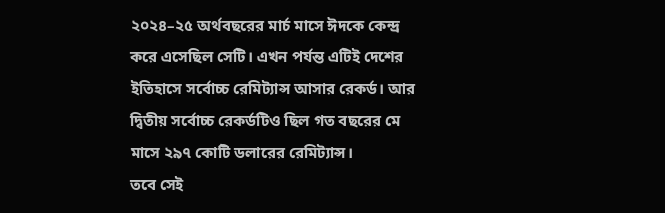২০২৪–২৫ অর্থবছরের মার্চ মাসে ঈদকে কেন্দ্র করে এসেছিল সেটি। এখন পর্যন্ত এটিই দেশের ইতিহাসে সর্বোচ্চ রেমিট্যান্স আসার রেকর্ড। আর দ্বিতীয় সর্বোচ্চ রেকর্ডটিও ছিল গত বছরের মে মাসে ২৯৭ কোটি ডলারের রেমিট্যান্স।
তবে সেই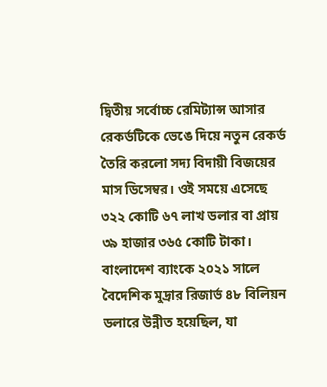দ্বিতীয় সর্বোচ্চ রেমিট্যান্স আসার রেকর্ডটিকে ভেঙে দিয়ে নতুন রেকর্ড তৈরি করলো সদ্য বিদায়ী বিজয়ের মাস ডিসেম্বর। ওই সময়ে এসেছে ৩২২ কোটি ৬৭ লাখ ডলার বা প্রায় ৩৯ হাজার ৩৬৫ কোটি টাকা।
বাংলাদেশ ব্যাংকে ২০২১ সালে বৈদেশিক মুদ্রার রিজার্ভ ৪৮ বিলিয়ন ডলারে উন্নীত হয়েছিল, যা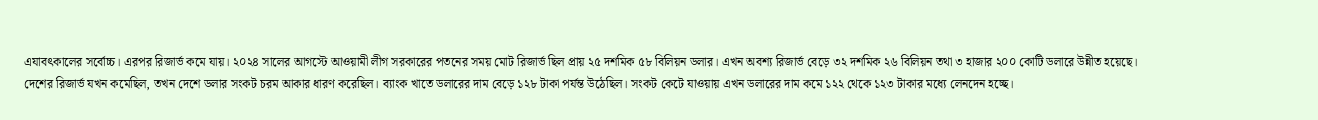এযাবৎকালের সর্বোচ্চ। এরপর রিজার্ভ কমে যায়। ২০২৪ সালের আগস্টে আওয়ামী লীগ সরকারের পতনের সময় মোট রিজার্ভ ছিল প্রায় ২৫ দশমিক ৫৮ বিলিয়ন ডলার। এখন অবশ্য রিজার্ভ বেড়ে ৩২ দশমিক ২৬ বিলিয়ন তথা ৩ হাজার ২০০ কোটি ডলারে উন্নীত হয়েছে।
দেশের রিজার্ভ যখন কমেছিল, তখন দেশে ডলার সংকট চরম আকার ধারণ করেছিল। ব্যাংক খাতে ডলারের দাম বেড়ে ১২৮ টাকা পর্যন্ত উঠেছিল। সংকট কেটে যাওয়ায় এখন ডলারের দাম কমে ১২২ থেকে ১২৩ টাকার মধ্যে লেনদেন হচ্ছে।